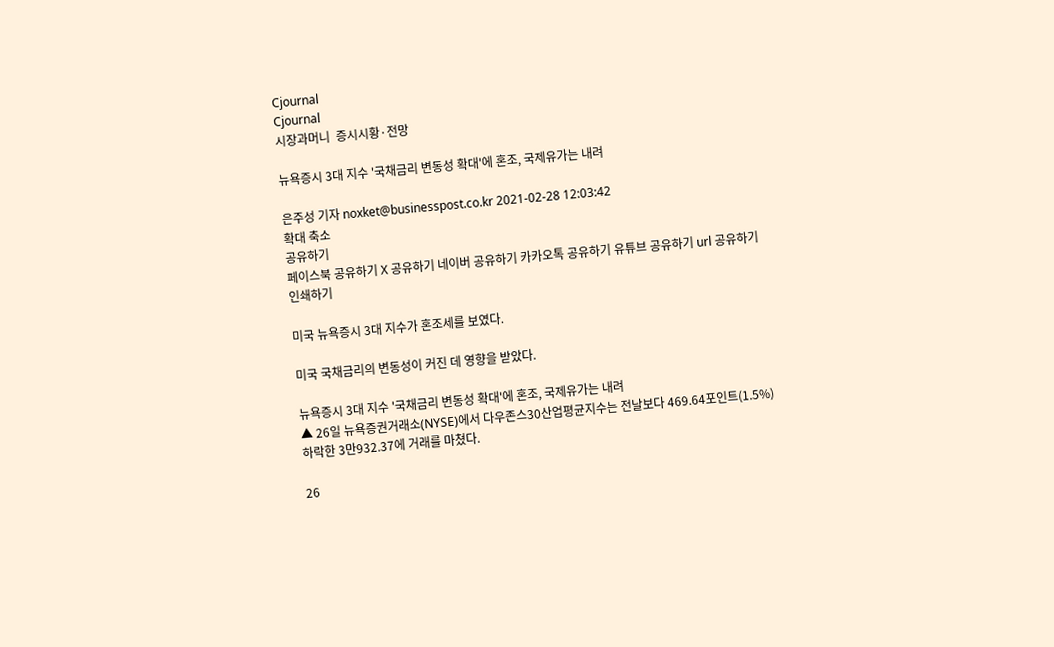Cjournal
Cjournal
시장과머니  증시시황·전망

뉴욕증시 3대 지수 '국채금리 변동성 확대'에 혼조, 국제유가는 내려

은주성 기자 noxket@businesspost.co.kr 2021-02-28 12:03:42
확대 축소
공유하기
페이스북 공유하기 X 공유하기 네이버 공유하기 카카오톡 공유하기 유튜브 공유하기 url 공유하기 인쇄하기

미국 뉴욕증시 3대 지수가 혼조세를 보였다.

미국 국채금리의 변동성이 커진 데 영향을 받았다.

뉴욕증시 3대 지수 '국채금리 변동성 확대'에 혼조, 국제유가는 내려
▲ 26일 뉴욕증권거래소(NYSE)에서 다우존스30산업평균지수는 전날보다 469.64포인트(1.5%) 하락한 3만932.37에 거래를 마쳤다.

26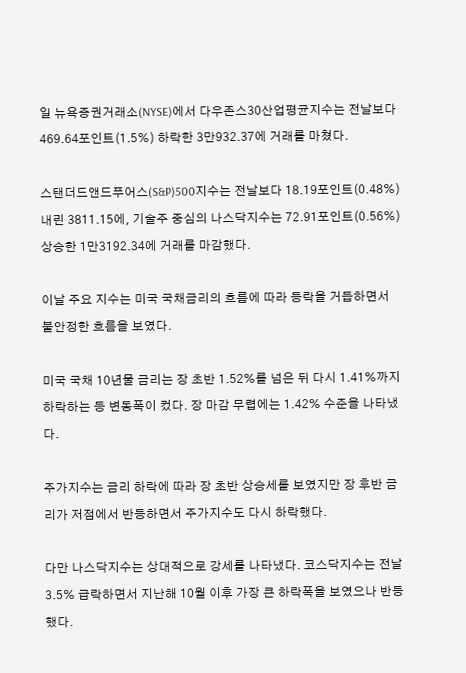일 뉴욕증권거래소(NYSE)에서 다우존스30산업평균지수는 전날보다 469.64포인트(1.5%) 하락한 3만932.37에 거래를 마쳤다.

스탠더드앤드푸어스(S&P)500지수는 전날보다 18.19포인트(0.48%) 내린 3811.15에, 기술주 중심의 나스닥지수는 72.91포인트(0.56%) 상승한 1만3192.34에 거래를 마감했다.

이날 주요 지수는 미국 국채금리의 흐름에 따라 등락을 거듭하면서 불안정한 흐름을 보였다.

미국 국채 10년물 금리는 장 초반 1.52%를 넘은 뒤 다시 1.41%까지 하락하는 등 변동폭이 컸다. 장 마감 무렵에는 1.42% 수준을 나타냈다.

주가지수는 금리 하락에 따라 장 초반 상승세를 보였지만 장 후반 금리가 저점에서 반등하면서 주가지수도 다시 하락했다.

다만 나스닥지수는 상대적으로 강세를 나타냈다. 코스닥지수는 전날 3.5% 급락하면서 지난해 10월 이후 가장 큰 하락폭을 보였으나 반등했다.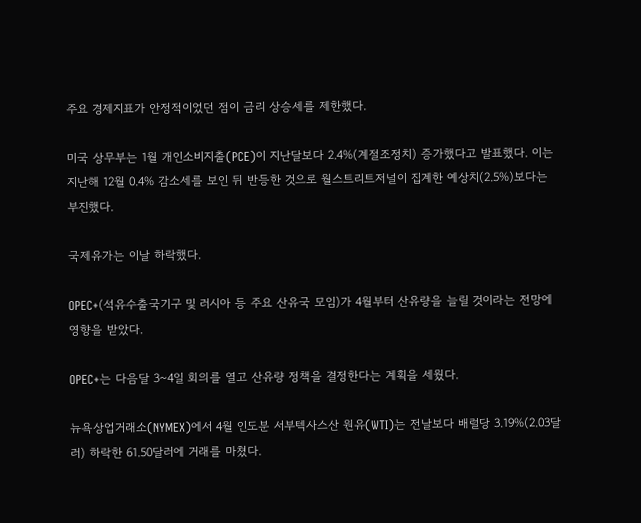주요 경제지표가 안정적이었던 점이 금리 상승세를 제한했다.

미국 상무부는 1월 개인소비지출(PCE)이 지난달보다 2.4%(계절조정치) 증가했다고 발표했다. 이는 지난해 12월 0.4% 감소세를 보인 뒤 반등한 것으로 월스트리트저널이 집계한 예상치(2.5%)보다는 부진했다.

국제유가는 이날 하락했다.

OPEC+(석유수출국기구 및 러시아 등 주요 산유국 모임)가 4월부터 산유량을 늘릴 것이라는 전망에 영향을 받았다.

OPEC+는 다음달 3~4일 회의를 열고 산유량 정책을 결정한다는 계획을 세웠다.

뉴욕상업거래소(NYMEX)에서 4월 인도분 서부텍사스산 원유(WTI)는 전날보다 배럴당 3.19%(2.03달러) 하락한 61.50달러에 거래를 마쳤다.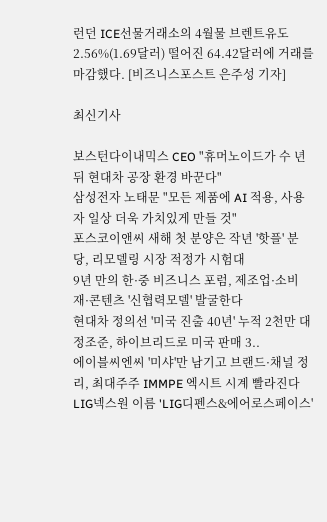런던 ICE선물거래소의 4월물 브렌트유도 2.56%(1.69달러) 떨어진 64.42달러에 거래를 마감했다. [비즈니스포스트 은주성 기자]

최신기사

보스턴다이내믹스 CEO "휴머노이드가 수 년 뒤 현대차 공장 환경 바꾼다"
삼성전자 노태문 "모든 제품에 AI 적용, 사용자 일상 더욱 가치있게 만들 것"
포스코이앤씨 새해 첫 분양은 작년 '핫플' 분당, 리모델링 시장 적정가 시험대
9년 만의 한·중 비즈니스 포럼, 제조업·소비재·콘텐츠 '신협력모델' 발굴한다
현대차 정의선 '미국 진출 40년' 누적 2천만 대 정조준, 하이브리드로 미국 판매 3..
에이블씨엔씨 '미샤'만 남기고 브랜드·채널 정리, 최대주주 IMMPE 엑시트 시계 빨라진다
LIG넥스원 이름 'LIG디펜스&에어로스페이스'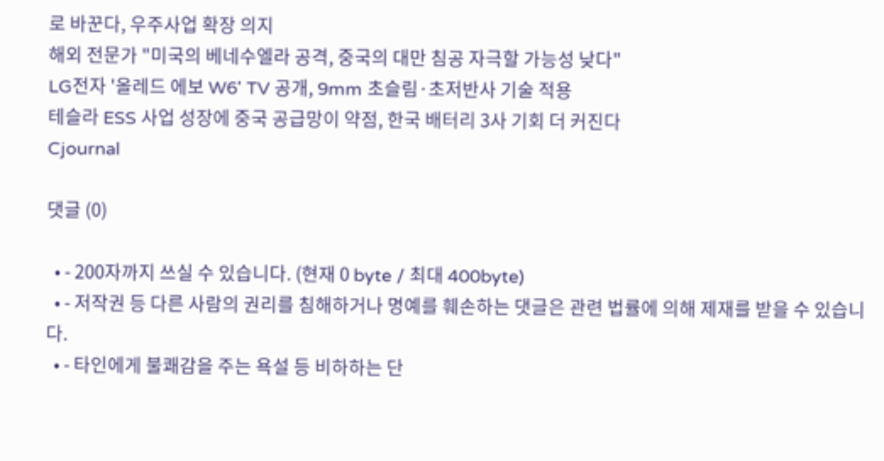로 바꾼다, 우주사업 확장 의지
해외 전문가 "미국의 베네수엘라 공격, 중국의 대만 침공 자극할 가능성 낮다"
LG전자 '올레드 에보 W6' TV 공개, 9mm 초슬림·초저반사 기술 적용
테슬라 ESS 사업 성장에 중국 공급망이 약점, 한국 배터리 3사 기회 더 커진다
Cjournal

댓글 (0)

  • - 200자까지 쓰실 수 있습니다. (현재 0 byte / 최대 400byte)
  • - 저작권 등 다른 사람의 권리를 침해하거나 명예를 훼손하는 댓글은 관련 법률에 의해 제재를 받을 수 있습니다.
  • - 타인에게 불쾌감을 주는 욕설 등 비하하는 단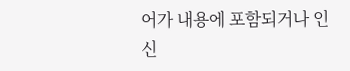어가 내용에 포함되거나 인신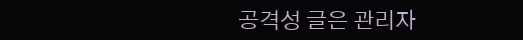공격성 글은 관리자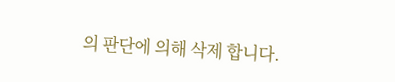의 판단에 의해 삭제 합니다.